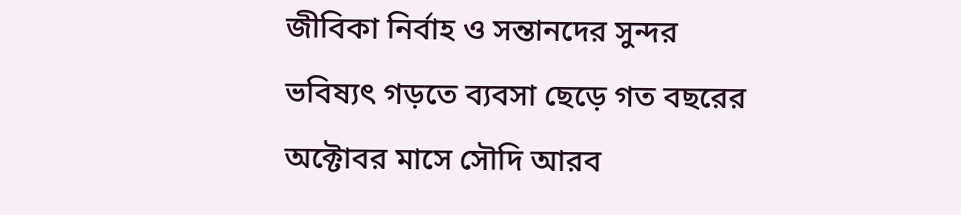জীবিকা নির্বাহ ও সন্তানদের সুন্দর ভবিষ্যৎ গড়তে ব্যবসা ছেড়ে গত বছরের অক্টোবর মাসে সৌদি আরব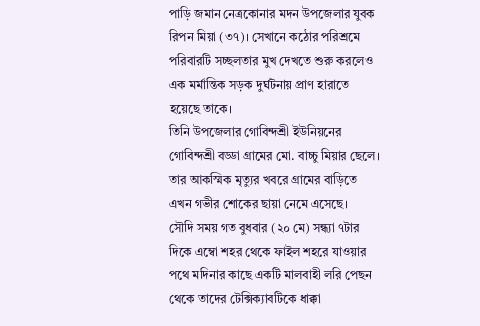পাড়ি জমান নেত্রকোনার মদন উপজেলার যুবক রিপন মিয়া (৩৭)। সেখানে কঠোর পরিশ্রমে পরিবারটি সচ্ছলতার মুখ দেখতে শুরু করলেও এক মর্মান্তিক সড়ক দুর্ঘটনায় প্রাণ হারাতে হয়েছে তাকে।
তিনি উপজেলার গোবিন্দশ্রী ইউনিয়নের গোবিন্দশ্রী বড্ডা গ্রামের মো. বাচ্চু মিয়ার ছেলে। তার আকস্মিক মৃত্যুর খবরে গ্রামের বাড়িতে এখন গভীর শোকের ছায়া নেমে এসেছে।
সৌদি সময় গত বুধবার (২০ মে) সন্ধ্যা ৭টার দিকে এম্বো শহর থেকে ফাইল শহরে যাওয়ার পথে মদিনার কাছে একটি মালবাহী লরি পেছন থেকে তাদের টেক্সিক্যাবটিকে ধাক্কা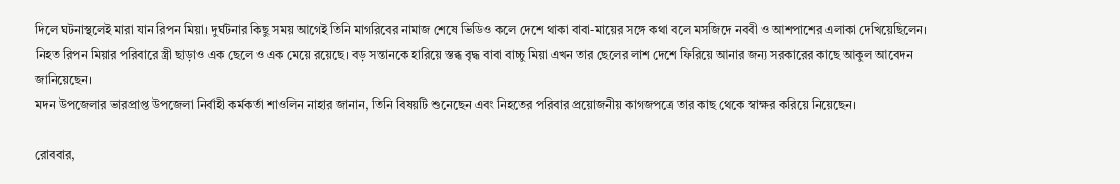দিলে ঘটনাস্থলেই মারা যান রিপন মিয়া। দুর্ঘটনার কিছু সময় আগেই তিনি মাগরিবের নামাজ শেষে ভিডিও কলে দেশে থাকা বাবা-মায়ের সঙ্গে কথা বলে মসজিদে নববী ও আশপাশের এলাকা দেখিয়েছিলেন।
নিহত রিপন মিয়ার পরিবারে স্ত্রী ছাড়াও এক ছেলে ও এক মেয়ে রয়েছে। বড় সন্তানকে হারিয়ে স্তব্ধ বৃদ্ধ বাবা বাচ্চু মিয়া এখন তার ছেলের লাশ দেশে ফিরিয়ে আনার জন্য সরকারের কাছে আকুল আবেদন জানিয়েছেন।
মদন উপজেলার ভারপ্রাপ্ত উপজেলা নির্বাহী কর্মকর্তা শাওলিন নাহার জানান, তিনি বিষয়টি শুনেছেন এবং নিহতের পরিবার প্রয়োজনীয় কাগজপত্রে তার কাছ থেকে স্বাক্ষর করিয়ে নিয়েছেন।

রোববার,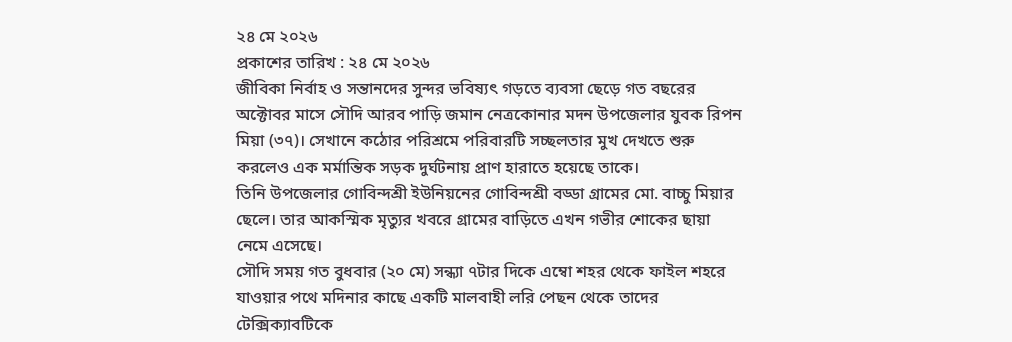২৪ মে ২০২৬
প্রকাশের তারিখ : ২৪ মে ২০২৬
জীবিকা নির্বাহ ও সন্তানদের সুন্দর ভবিষ্যৎ গড়তে ব্যবসা ছেড়ে গত বছরের অক্টোবর মাসে সৌদি আরব পাড়ি জমান নেত্রকোনার মদন উপজেলার যুবক রিপন মিয়া (৩৭)। সেখানে কঠোর পরিশ্রমে পরিবারটি সচ্ছলতার মুখ দেখতে শুরু করলেও এক মর্মান্তিক সড়ক দুর্ঘটনায় প্রাণ হারাতে হয়েছে তাকে।
তিনি উপজেলার গোবিন্দশ্রী ইউনিয়নের গোবিন্দশ্রী বড্ডা গ্রামের মো. বাচ্চু মিয়ার ছেলে। তার আকস্মিক মৃত্যুর খবরে গ্রামের বাড়িতে এখন গভীর শোকের ছায়া নেমে এসেছে।
সৌদি সময় গত বুধবার (২০ মে) সন্ধ্যা ৭টার দিকে এম্বো শহর থেকে ফাইল শহরে যাওয়ার পথে মদিনার কাছে একটি মালবাহী লরি পেছন থেকে তাদের টেক্সিক্যাবটিকে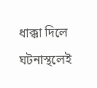ধাক্কা দিলে ঘটনাস্থলেই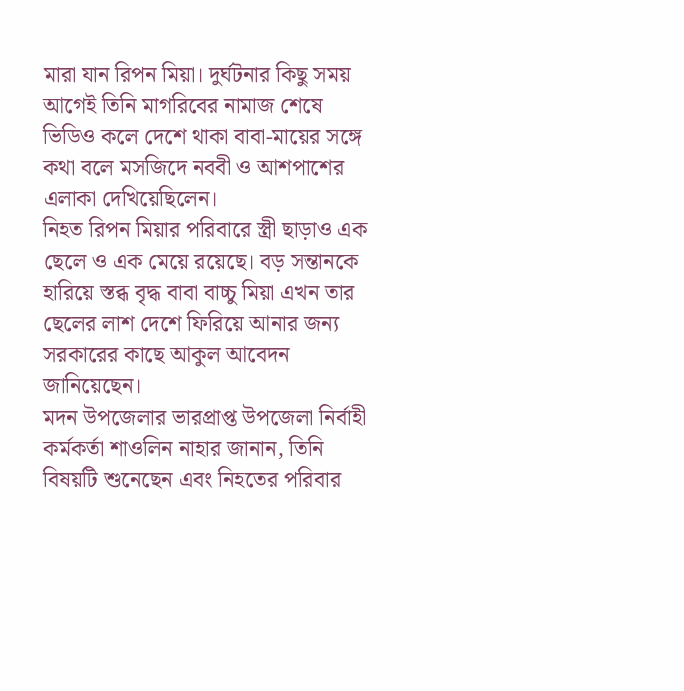মারা যান রিপন মিয়া। দুর্ঘটনার কিছু সময় আগেই তিনি মাগরিবের নামাজ শেষে ভিডিও কলে দেশে থাকা বাবা-মায়ের সঙ্গে কথা বলে মসজিদে নববী ও আশপাশের এলাকা দেখিয়েছিলেন।
নিহত রিপন মিয়ার পরিবারে স্ত্রী ছাড়াও এক ছেলে ও এক মেয়ে রয়েছে। বড় সন্তানকে হারিয়ে স্তব্ধ বৃদ্ধ বাবা বাচ্চু মিয়া এখন তার ছেলের লাশ দেশে ফিরিয়ে আনার জন্য সরকারের কাছে আকুল আবেদন জানিয়েছেন।
মদন উপজেলার ভারপ্রাপ্ত উপজেলা নির্বাহী কর্মকর্তা শাওলিন নাহার জানান, তিনি বিষয়টি শুনেছেন এবং নিহতের পরিবার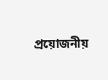প্রয়োজনীয়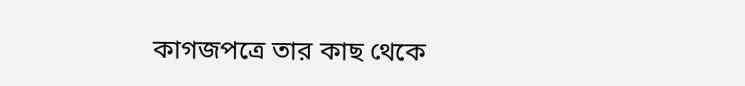কাগজপত্রে তার কাছ থেকে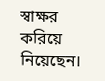স্বাক্ষর করিয়ে নিয়েছেন।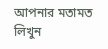আপনার মতামত লিখুন